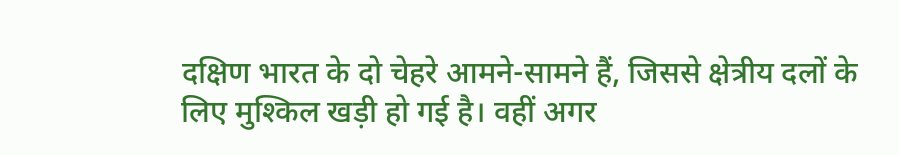दक्षिण भारत के दो चेहरे आमने-सामने हैं, जिससे क्षेत्रीय दलों के लिए मुश्किल खड़ी हो गई है। वहीं अगर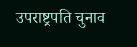उपराष्ट्रपति चुनाव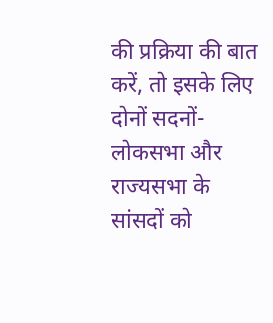की प्रक्रिया की बात करें, तो इसके लिए दोनों सदनों- लोकसभा और राज्यसभा के सांसदों को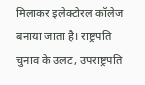मिलाकर इलेक्टोरल कॉलेज बनाया जाता है। राष्ट्रपति चुनाव के उलट, उपराष्ट्रपति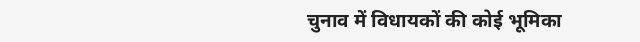चुनाव में विधायकों की कोई भूमिका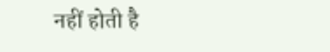नहीं होती है